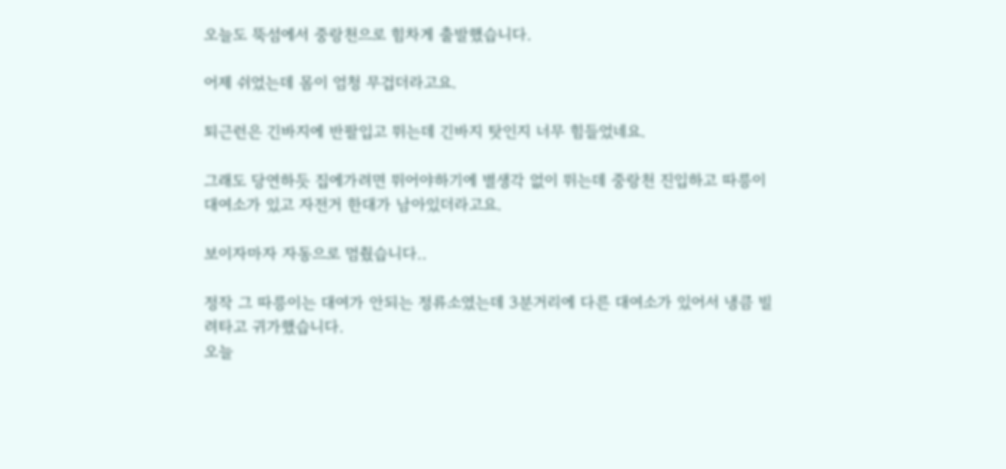오늘도 뚝섬에서 중랑천으로 힘차게 출발했습니다.

어제 쉬었는데 몸이 엄청 무겁더라고요.

퇴근런은 긴바지에 반팔입고 뛰는데 긴바지 탓인지 너무 힘들었네요.

그래도 당연하듯 집에가려면 뛰어야하기에 별생각 없이 뛰는데 중랑천 진입하고 따릉이 대여소가 있고 자전거 한대가 남아있더라고요.

보이자마자 자동으로 멈췄습니다..

정작 그 따릉이는 대여가 안되는 정류소였는데 3분거리에 다른 대여소가 있어서 냉큼 빌려타고 귀가했습니다.
오늘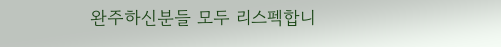완주하신분들 모두 리스펙합니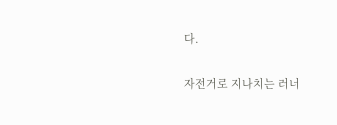다.

자전거로 지나치는 러너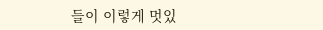들이 이렇게 멋있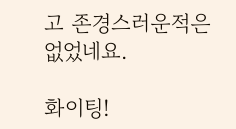고 존경스러운적은 없었네요.

화이팅!